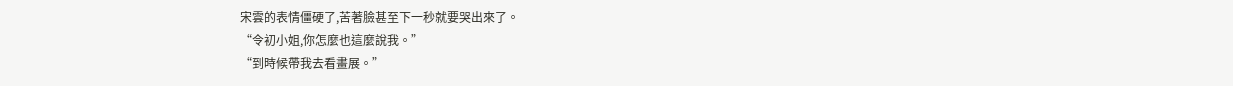宋雲的表情僵硬了,苦著臉甚至下一秒就要哭出來了。
“令初小姐,你怎麼也這麼說我。”
“到時候帶我去看畫展。”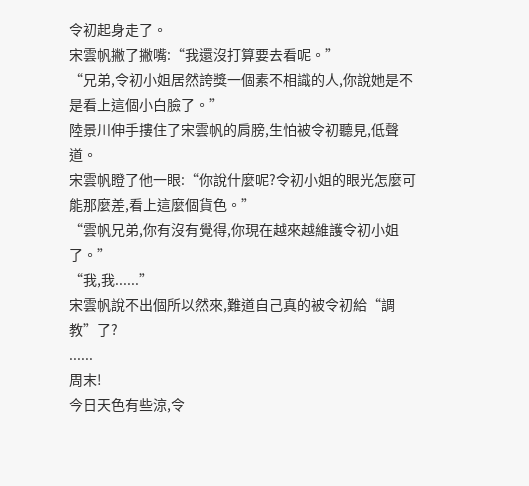令初起身走了。
宋雲帆撇了撇嘴:“我還沒打算要去看呢。”
“兄弟,令初小姐居然誇獎一個素不相識的人,你說她是不是看上這個小白臉了。”
陸景川伸手摟住了宋雲帆的肩膀,生怕被令初聽見,低聲道。
宋雲帆瞪了他一眼:“你說什麼呢?令初小姐的眼光怎麼可能那麼差,看上這麼個貨色。”
“雲帆兄弟,你有沒有覺得,你現在越來越維護令初小姐了。”
“我,我......”
宋雲帆說不出個所以然來,難道自己真的被令初給“調教”了?
......
周末!
今日天色有些涼,令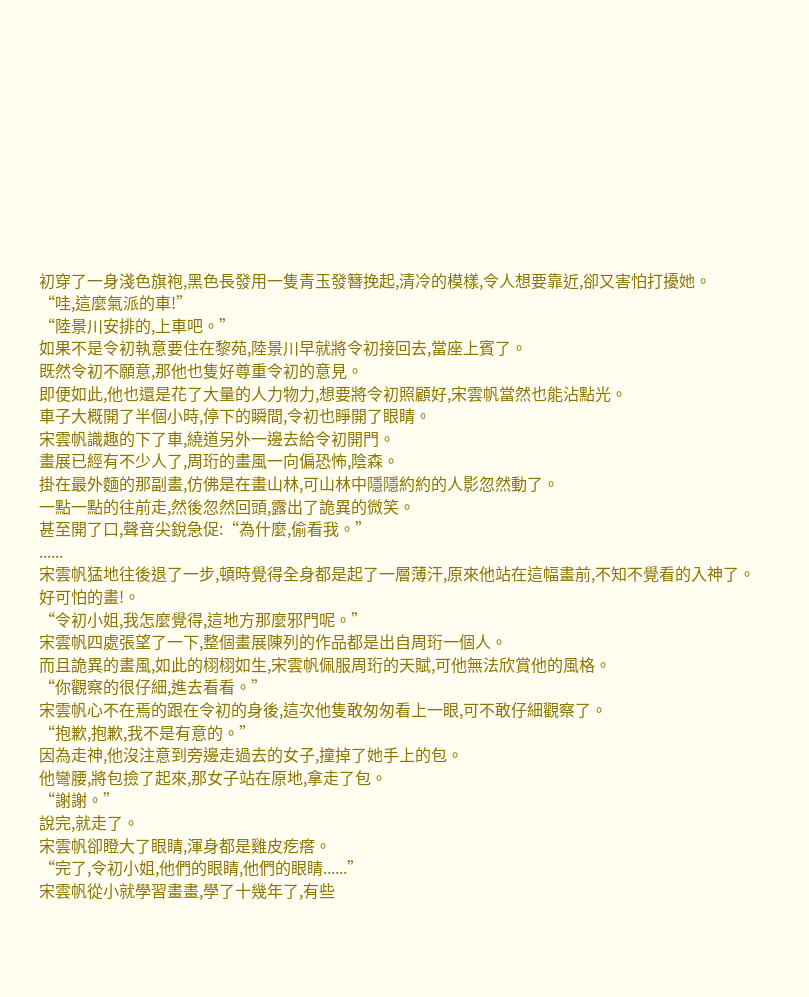初穿了一身淺色旗袍,黑色長發用一隻青玉發簪挽起,清冷的模樣,令人想要靠近,卻又害怕打擾她。
“哇,這麼氣派的車!”
“陸景川安排的,上車吧。”
如果不是令初執意要住在黎苑,陸景川早就將令初接回去,當座上賓了。
既然令初不願意,那他也隻好尊重令初的意見。
即便如此,他也還是花了大量的人力物力,想要將令初照顧好,宋雲帆當然也能沾點光。
車子大概開了半個小時,停下的瞬間,令初也睜開了眼睛。
宋雲帆識趣的下了車,繞道另外一邊去給令初開門。
畫展已經有不少人了,周珩的畫風一向偏恐怖,陰森。
掛在最外麵的那副畫,仿佛是在畫山林,可山林中隱隱約約的人影忽然動了。
一點一點的往前走,然後忽然回頭,露出了詭異的微笑。
甚至開了口,聲音尖銳急促:“為什麼,偷看我。”
......
宋雲帆猛地往後退了一步,頓時覺得全身都是起了一層薄汗,原來他站在這幅畫前,不知不覺看的入神了。
好可怕的畫!。
“令初小姐,我怎麼覺得,這地方那麼邪門呢。”
宋雲帆四處張望了一下,整個畫展陳列的作品都是出自周珩一個人。
而且詭異的畫風,如此的栩栩如生,宋雲帆佩服周珩的天賦,可他無法欣賞他的風格。
“你觀察的很仔細,進去看看。”
宋雲帆心不在焉的跟在令初的身後,這次他隻敢匆匆看上一眼,可不敢仔細觀察了。
“抱歉,抱歉,我不是有意的。”
因為走神,他沒注意到旁邊走過去的女子,撞掉了她手上的包。
他彎腰,將包撿了起來,那女子站在原地,拿走了包。
“謝謝。”
說完,就走了。
宋雲帆卻瞪大了眼睛,渾身都是雞皮疙瘩。
“完了,令初小姐,他們的眼睛,他們的眼睛......”
宋雲帆從小就學習畫畫,學了十幾年了,有些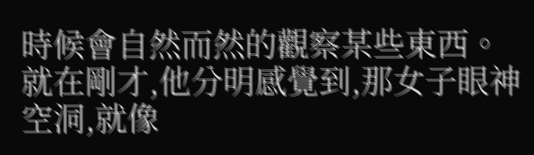時候會自然而然的觀察某些東西。
就在剛才,他分明感覺到,那女子眼神空洞,就像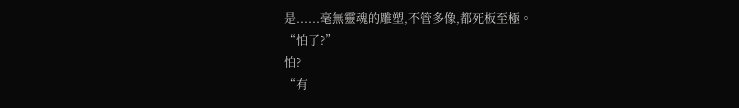是......毫無靈魂的雕塑,不管多像,都死板至極。
“怕了?”
怕?
“有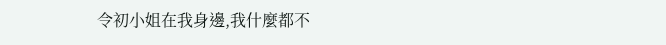令初小姐在我身邊,我什麼都不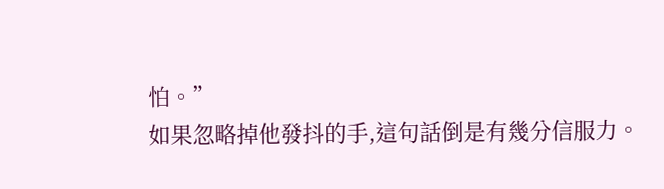怕。”
如果忽略掉他發抖的手,這句話倒是有幾分信服力。